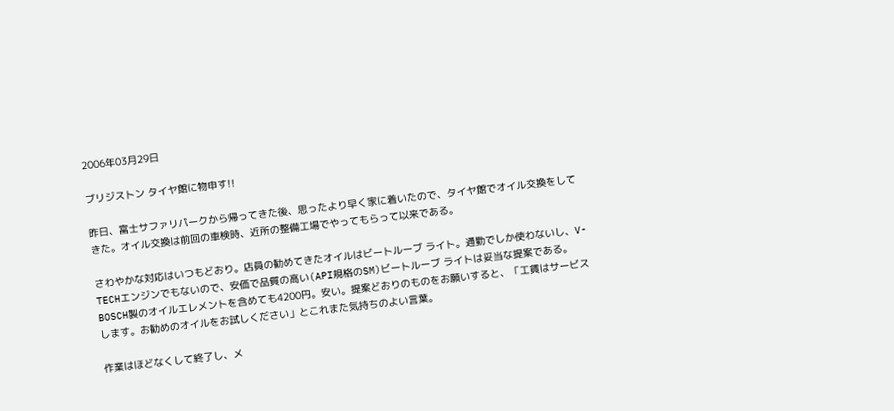2006年03月29日

ブリジストン タイヤ館に物申す!!

昨日、富士サファリパークから帰ってきた後、思ったより早く家に着いたので、タイヤ館でオイル交換をしてきた。オイル交換は前回の車検時、近所の整備工場でやってもらって以来である。

さわやかな対応はいつもどおり。店員の勧めてきたオイルはビートルーブ ライト。通勤でしか使わないし、V-TECHエンジンでもないので、安価で品質の高い(API規格のSM)ビートルーブ ライトは妥当な提案である。BOSCH製のオイルエレメントを含めても4200円。安い。提案どおりのものをお願いすると、「工賃はサービスします。お勧めのオイルをお試しください」とこれまた気持ちのよい言葉。

作業はほどなくして終了し、メ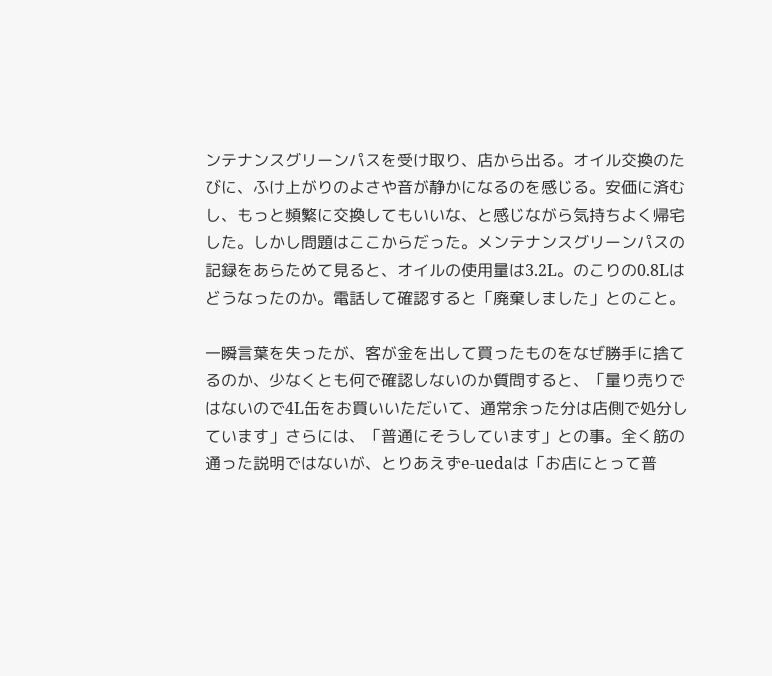ンテナンスグリーンパスを受け取り、店から出る。オイル交換のたびに、ふけ上がりのよさや音が静かになるのを感じる。安価に済むし、もっと頻繁に交換してもいいな、と感じながら気持ちよく帰宅した。しかし問題はここからだった。メンテナンスグリーンパスの記録をあらためて見ると、オイルの使用量は3.2L。のこりの0.8Lはどうなったのか。電話して確認すると「廃棄しました」とのこと。

一瞬言葉を失ったが、客が金を出して買ったものをなぜ勝手に捨てるのか、少なくとも何で確認しないのか質問すると、「量り売りではないので4L缶をお買いいただいて、通常余った分は店側で処分しています」さらには、「普通にそうしています」との事。全く筋の通った説明ではないが、とりあえずe-uedaは「お店にとって普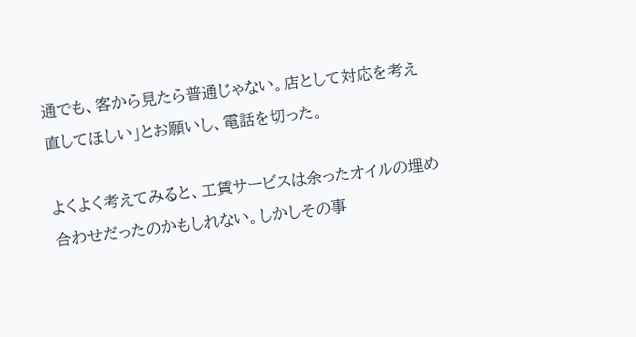通でも、客から見たら普通じゃない。店として対応を考え直してほしい」とお願いし、電話を切った。

よくよく考えてみると、工賃サービスは余ったオイルの埋め合わせだったのかもしれない。しかしその事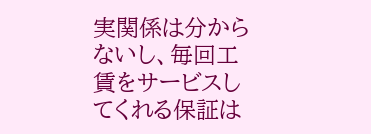実関係は分からないし、毎回工賃をサービスしてくれる保証は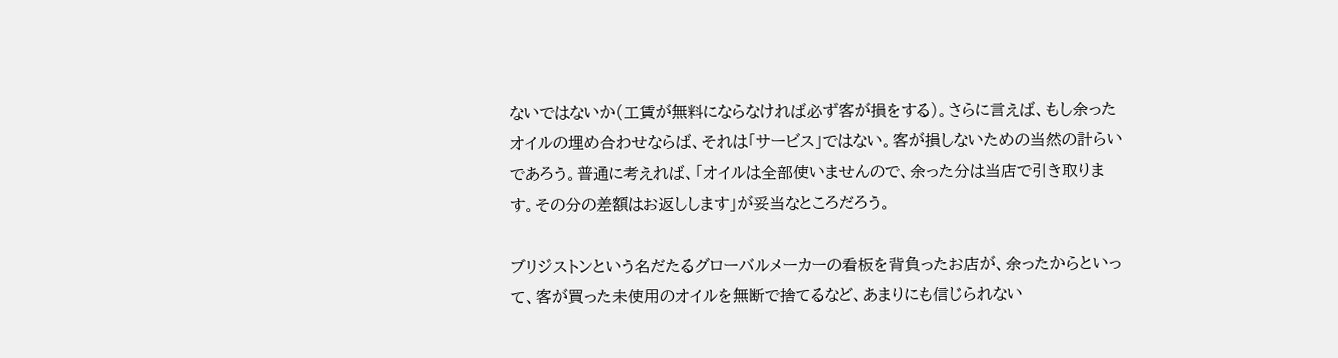ないではないか(工賃が無料にならなければ必ず客が損をする)。さらに言えば、もし余ったオイルの埋め合わせならば、それは「サービス」ではない。客が損しないための当然の計らいであろう。普通に考えれば、「オイルは全部使いませんので、余った分は当店で引き取ります。その分の差額はお返しします」が妥当なところだろう。

ブリジストンという名だたるグローバルメーカーの看板を背負ったお店が、余ったからといって、客が買った未使用のオイルを無断で捨てるなど、あまりにも信じられない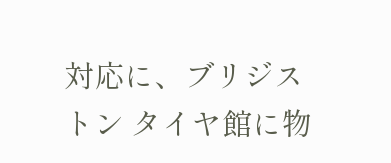対応に、ブリジストン タイヤ館に物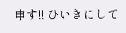申す!! ひいきにして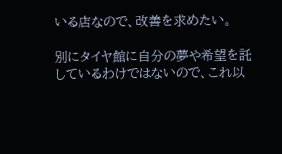いる店なので、改善を求めたい。

別にタイヤ館に自分の夢や希望を託しているわけではないので、これ以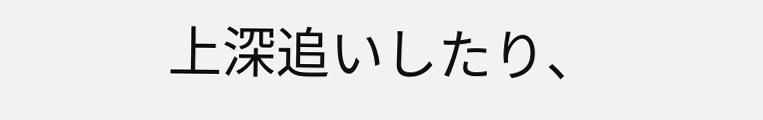上深追いしたり、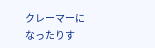クレーマーになったりす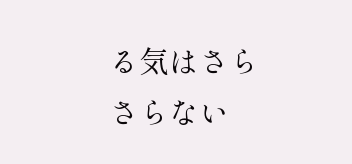る気はさらさらない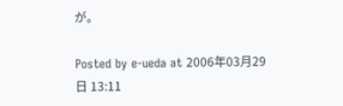が。

Posted by e-ueda at 2006年03月29日 13:11